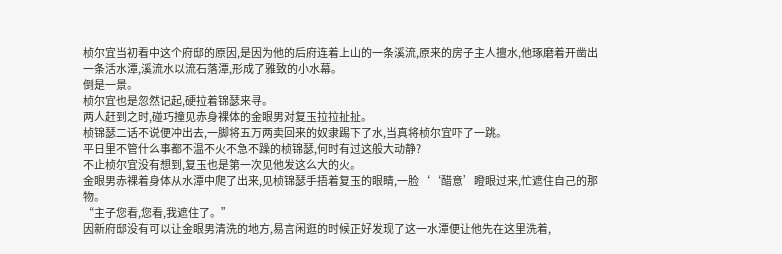桢尔宜当初看中这个府邸的原因,是因为他的后府连着上山的一条溪流,原来的房子主人擅水,他琢磨着开凿出一条活水潭,溪流水以流石落潭,形成了雅致的小水幕。
倒是一景。
桢尔宜也是忽然记起,硬拉着锦瑟来寻。
两人赶到之时,碰巧撞见赤身裸体的金眼男对复玉拉拉扯扯。
桢锦瑟二话不说便冲出去,一脚将五万两卖回来的奴隶踢下了水,当真将桢尔宜吓了一跳。
平日里不管什么事都不温不火不急不躁的桢锦瑟,何时有过这般大动静?
不止桢尔宜没有想到,复玉也是第一次见他发这么大的火。
金眼男赤裸着身体从水潭中爬了出来,见桢锦瑟手捂着复玉的眼睛,一脸‘‘醋意’瞪眼过来,忙遮住自己的那物。
“主子您看,您看,我遮住了。”
因新府邸没有可以让金眼男清洗的地方,易言闲逛的时候正好发现了这一水潭便让他先在这里洗着,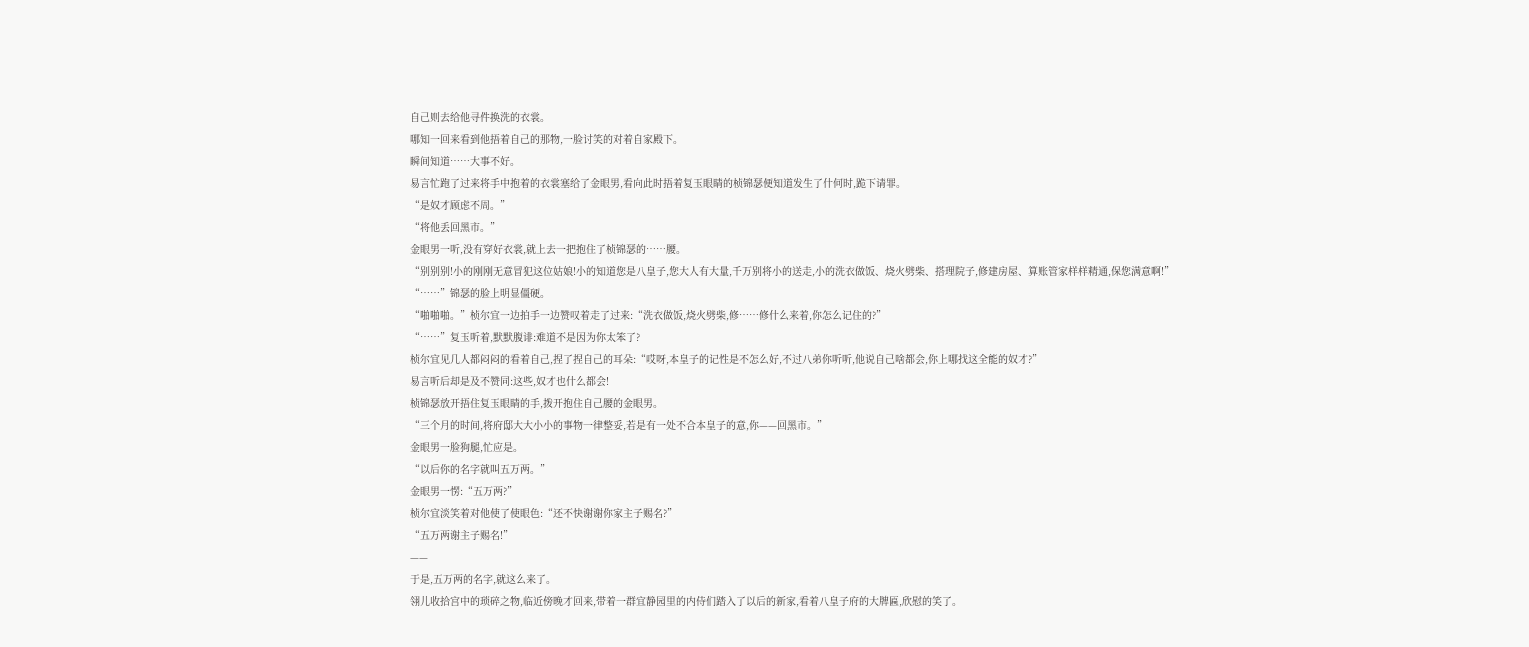自己则去给他寻件换洗的衣裳。
哪知一回来看到他捂着自己的那物,一脸讨笑的对着自家殿下。
瞬间知道……大事不好。
易言忙跑了过来将手中抱着的衣裳塞给了金眼男,看向此时捂着复玉眼睛的桢锦瑟便知道发生了什何时,跪下请罪。
“是奴才顾虑不周。”
“将他丢回黑市。”
金眼男一听,没有穿好衣裳,就上去一把抱住了桢锦瑟的……腰。
“别别别!小的刚刚无意冒犯这位姑娘!小的知道您是八皇子,您大人有大量,千万别将小的送走,小的洗衣做饭、烧火劈柴、搭理院子,修建房屋、算账管家样样精通,保您满意啊!”
“……”锦瑟的脸上明显僵硬。
“啪啪啪。”桢尔宜一边拍手一边赞叹着走了过来:“洗衣做饭,烧火劈柴,修……修什么来着,你怎么记住的?”
“……”复玉听着,默默腹诽:难道不是因为你太笨了?
桢尔宜见几人都闷闷的看着自己,捏了捏自己的耳朵:“哎呀,本皇子的记性是不怎么好,不过八弟你听听,他说自己啥都会,你上哪找这全能的奴才?”
易言听后却是及不赞同:这些,奴才也什么都会!
桢锦瑟放开捂住复玉眼睛的手,拨开抱住自己腰的金眼男。
“三个月的时间,将府邸大大小小的事物一律整妥,若是有一处不合本皇子的意,你——回黑市。”
金眼男一脸狗腿,忙应是。
“以后你的名字就叫五万两。”
金眼男一愣:“五万两?”
桢尔宜淡笑着对他使了使眼色:“还不快谢谢你家主子赐名?”
“五万两谢主子赐名!”
——
于是,五万两的名字,就这么来了。
翎儿收拾宫中的琐碎之物,临近傍晚才回来,带着一群宜静园里的内侍们踏入了以后的新家,看着八皇子府的大牌匾,欣慰的笑了。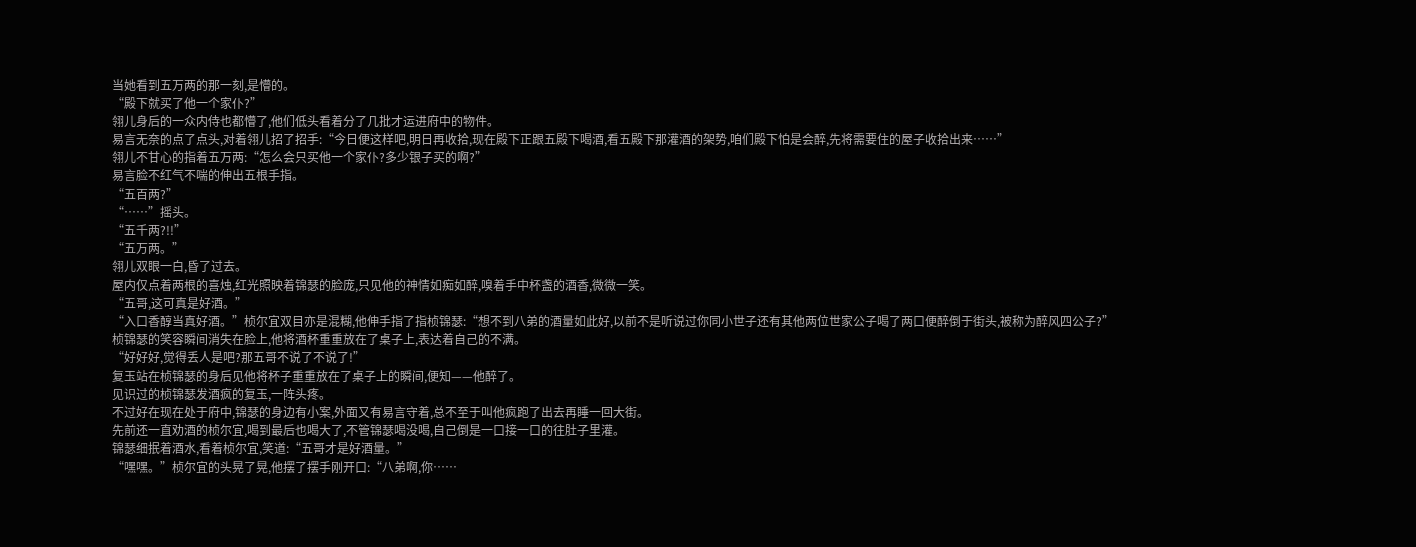当她看到五万两的那一刻,是懵的。
“殿下就买了他一个家仆?”
翎儿身后的一众内侍也都懵了,他们低头看着分了几批才运进府中的物件。
易言无奈的点了点头,对着翎儿招了招手:“今日便这样吧,明日再收拾,现在殿下正跟五殿下喝酒,看五殿下那灌酒的架势,咱们殿下怕是会醉,先将需要住的屋子收拾出来……”
翎儿不甘心的指着五万两:“怎么会只买他一个家仆?多少银子买的啊?”
易言脸不红气不喘的伸出五根手指。
“五百两?”
“……”摇头。
“五千两?!!”
“五万两。”
翎儿双眼一白,昏了过去。
屋内仅点着两根的喜烛,红光照映着锦瑟的脸庞,只见他的神情如痴如醉,嗅着手中杯盏的酒香,微微一笑。
“五哥,这可真是好酒。”
“入口香醇当真好酒。”桢尔宜双目亦是混糊,他伸手指了指桢锦瑟:“想不到八弟的酒量如此好,以前不是听说过你同小世子还有其他两位世家公子喝了两口便醉倒于街头,被称为醉风四公子?”
桢锦瑟的笑容瞬间消失在脸上,他将酒杯重重放在了桌子上,表达着自己的不满。
“好好好,觉得丢人是吧?那五哥不说了不说了!”
复玉站在桢锦瑟的身后见他将杯子重重放在了桌子上的瞬间,便知——他醉了。
见识过的桢锦瑟发酒疯的复玉,一阵头疼。
不过好在现在处于府中,锦瑟的身边有小案,外面又有易言守着,总不至于叫他疯跑了出去再睡一回大街。
先前还一直劝酒的桢尔宜,喝到最后也喝大了,不管锦瑟喝没喝,自己倒是一口接一口的往肚子里灌。
锦瑟细抿着酒水,看着桢尔宜,笑道:“五哥才是好酒量。”
“嘿嘿。”桢尔宜的头晃了晃,他摆了摆手刚开口:“八弟啊,你……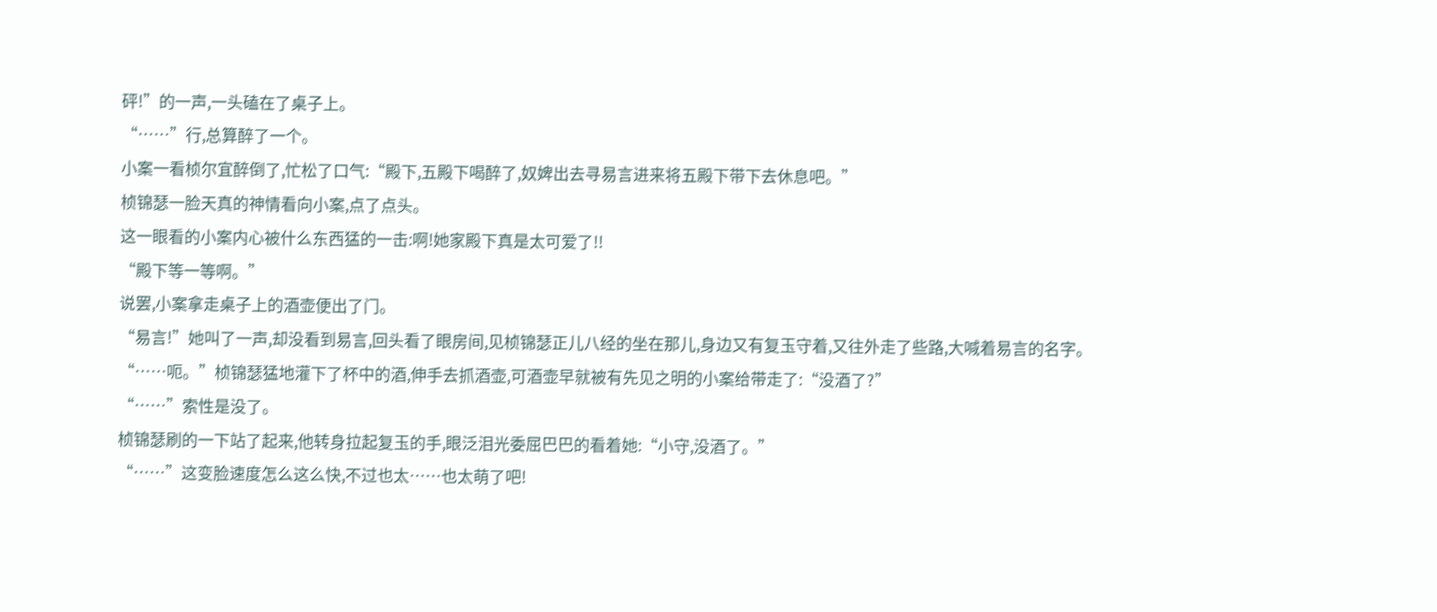砰!”的一声,一头磕在了桌子上。
“……”行,总算醉了一个。
小案一看桢尔宜醉倒了,忙松了口气:“殿下,五殿下喝醉了,奴婢出去寻易言进来将五殿下带下去休息吧。”
桢锦瑟一脸天真的神情看向小案,点了点头。
这一眼看的小案内心被什么东西猛的一击:啊!她家殿下真是太可爱了!!
“殿下等一等啊。”
说罢,小案拿走桌子上的酒壶便出了门。
“易言!”她叫了一声,却没看到易言,回头看了眼房间,见桢锦瑟正儿八经的坐在那儿,身边又有复玉守着,又往外走了些路,大喊着易言的名字。
“……呃。”桢锦瑟猛地灌下了杯中的酒,伸手去抓酒壶,可酒壶早就被有先见之明的小案给带走了:“没酒了?”
“……”索性是没了。
桢锦瑟刷的一下站了起来,他转身拉起复玉的手,眼泛泪光委屈巴巴的看着她:“小守,没酒了。”
“……”这变脸速度怎么这么快,不过也太……也太萌了吧!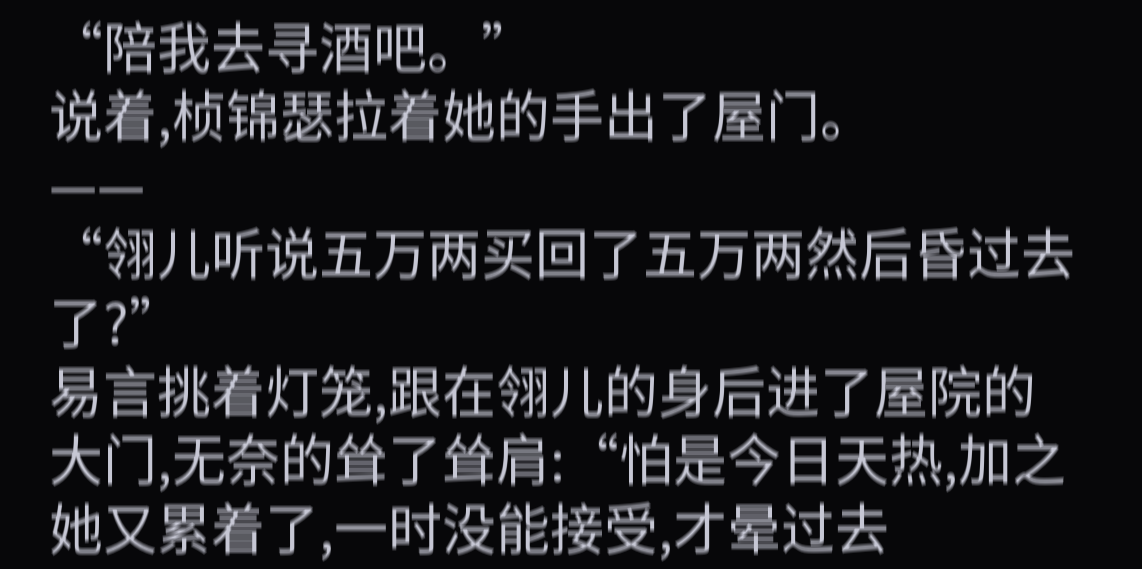“陪我去寻酒吧。”
说着,桢锦瑟拉着她的手出了屋门。
——
“翎儿听说五万两买回了五万两然后昏过去了?”
易言挑着灯笼,跟在翎儿的身后进了屋院的大门,无奈的耸了耸肩:“怕是今日天热,加之她又累着了,一时没能接受,才晕过去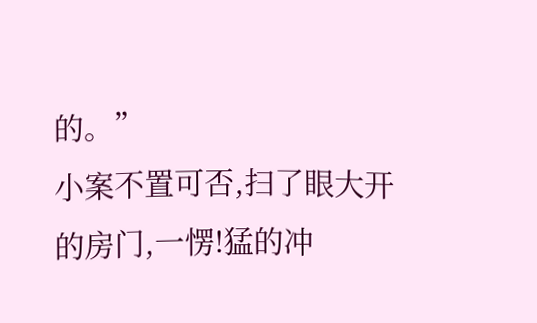的。”
小案不置可否,扫了眼大开的房门,一愣!猛的冲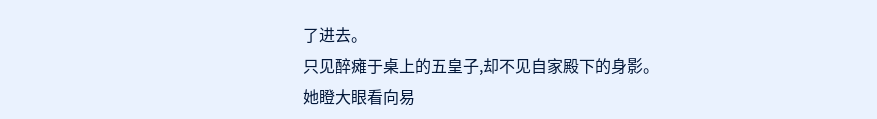了进去。
只见醉瘫于桌上的五皇子,却不见自家殿下的身影。
她瞪大眼看向易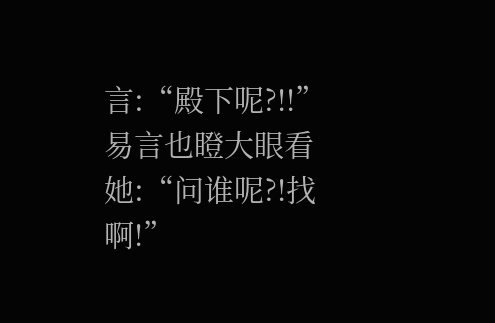言:“殿下呢?!!”
易言也瞪大眼看她:“问谁呢?!找啊!”